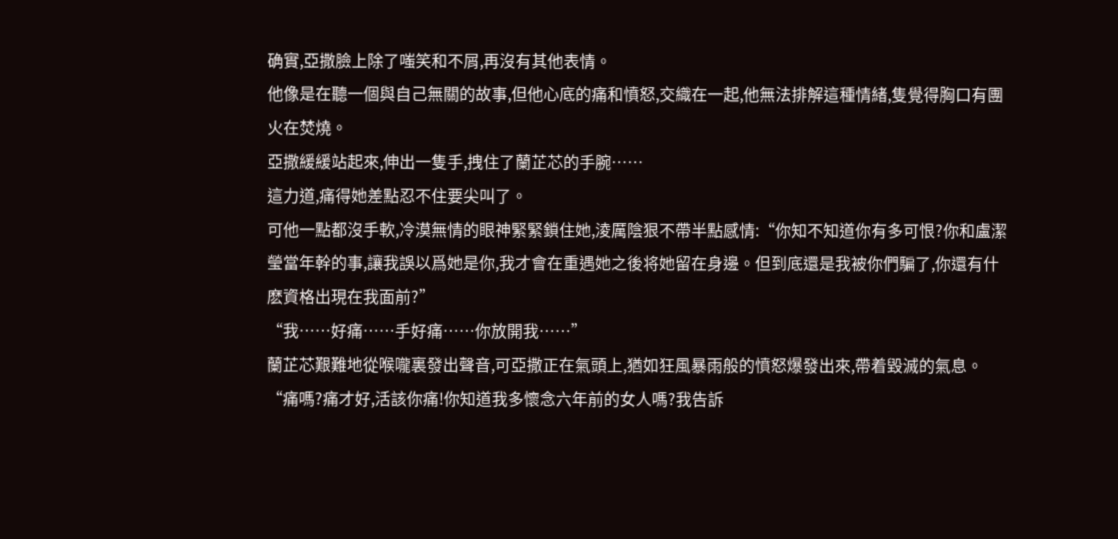确實,亞撒臉上除了嗤笑和不屑,再沒有其他表情。
他像是在聽一個與自己無關的故事,但他心底的痛和憤怒,交織在一起,他無法排解這種情緒,隻覺得胸口有團火在焚燒。
亞撒緩緩站起來,伸出一隻手,拽住了蘭芷芯的手腕……
這力道,痛得她差點忍不住要尖叫了。
可他一點都沒手軟,冷漠無情的眼神緊緊鎖住她,淩厲陰狠不帶半點感情:“你知不知道你有多可恨?你和盧潔瑩當年幹的事,讓我誤以爲她是你,我才會在重遇她之後将她留在身邊。但到底還是我被你們騙了,你還有什麽資格出現在我面前?”
“我……好痛……手好痛……你放開我……”
蘭芷芯艱難地從喉嚨裏發出聲音,可亞撒正在氣頭上,猶如狂風暴雨般的憤怒爆發出來,帶着毀滅的氣息。
“痛嗎?痛才好,活該你痛!你知道我多懷念六年前的女人嗎?我告訴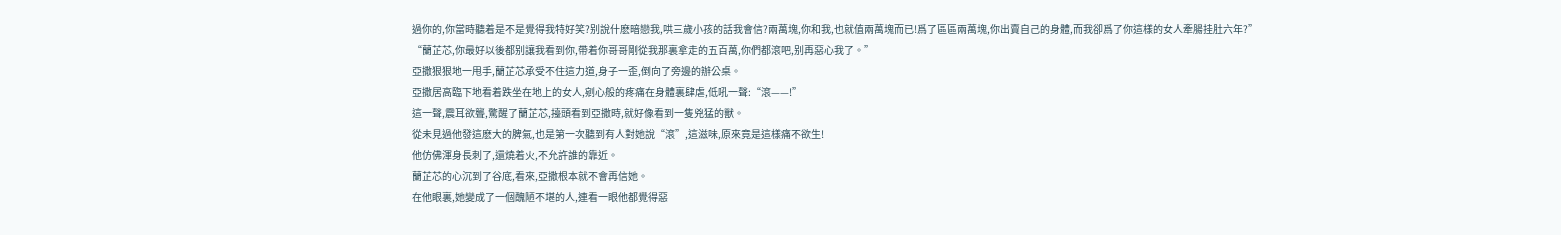過你的,你當時聽着是不是覺得我特好笑?别說什麽暗戀我,哄三歲小孩的話我會信?兩萬塊,你和我,也就值兩萬塊而已!爲了區區兩萬塊,你出賣自己的身體,而我卻爲了你這樣的女人牽腸挂肚六年?”
“蘭芷芯,你最好以後都别讓我看到你,帶着你哥哥剛從我那裏拿走的五百萬,你們都滾吧,别再惡心我了。”
亞撒狠狠地一甩手,蘭芷芯承受不住這力道,身子一歪,倒向了旁邊的辦公桌。
亞撒居高臨下地看着跌坐在地上的女人,剜心般的疼痛在身體裏肆虐,低吼一聲:“滾——!”
這一聲,震耳欲聾,驚醒了蘭芷芯,擡頭看到亞撒時,就好像看到一隻兇猛的獸。
從未見過他發這麽大的脾氣,也是第一次聽到有人對她說“滾”,這滋味,原來竟是這樣痛不欲生!
他仿佛渾身長刺了,還燒着火,不允許誰的靠近。
蘭芷芯的心沉到了谷底,看來,亞撒根本就不會再信她。
在他眼裏,她變成了一個醜陋不堪的人,連看一眼他都覺得惡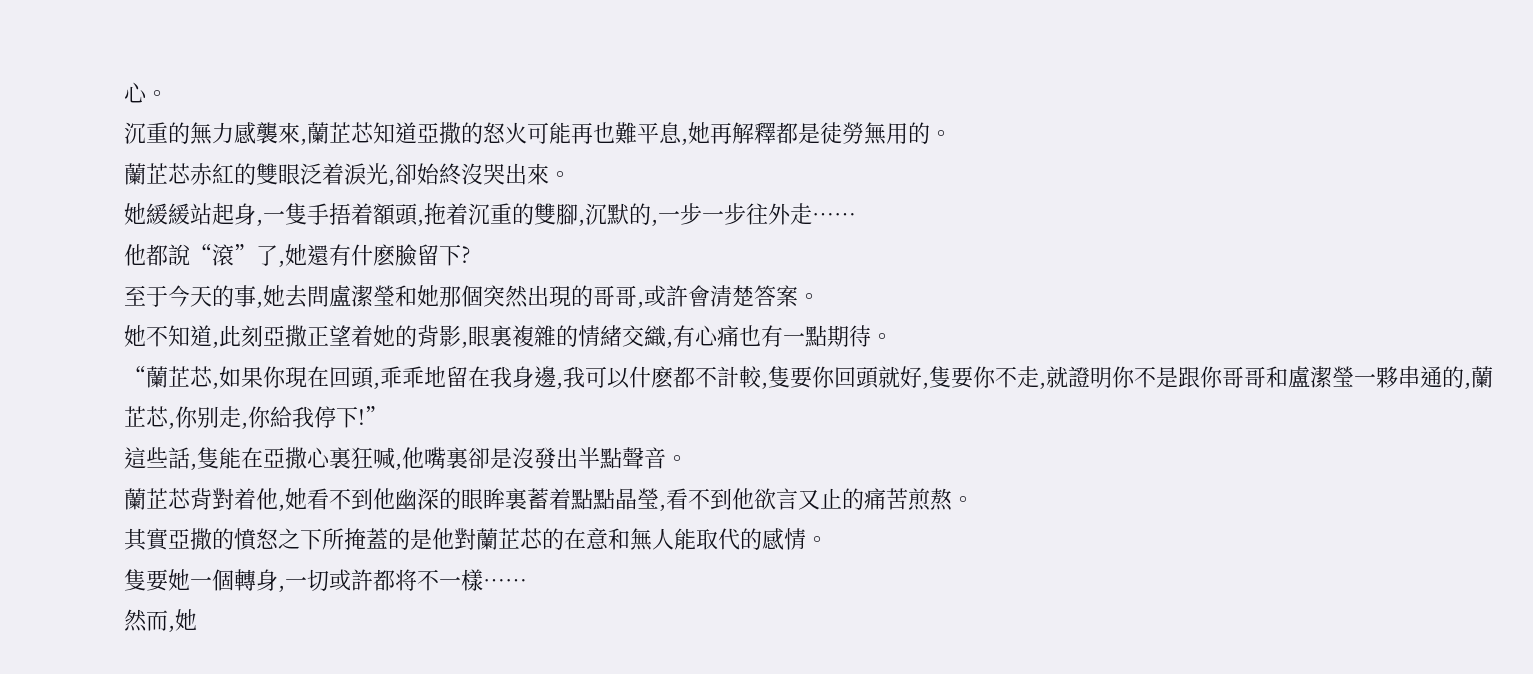心。
沉重的無力感襲來,蘭芷芯知道亞撒的怒火可能再也難平息,她再解釋都是徒勞無用的。
蘭芷芯赤紅的雙眼泛着淚光,卻始終沒哭出來。
她緩緩站起身,一隻手捂着額頭,拖着沉重的雙腳,沉默的,一步一步往外走……
他都說“滾”了,她還有什麽臉留下?
至于今天的事,她去問盧潔瑩和她那個突然出現的哥哥,或許會清楚答案。
她不知道,此刻亞撒正望着她的背影,眼裏複雜的情緒交織,有心痛也有一點期待。
“蘭芷芯,如果你現在回頭,乖乖地留在我身邊,我可以什麽都不計較,隻要你回頭就好,隻要你不走,就證明你不是跟你哥哥和盧潔瑩一夥串通的,蘭芷芯,你别走,你給我停下!”
這些話,隻能在亞撒心裏狂喊,他嘴裏卻是沒發出半點聲音。
蘭芷芯背對着他,她看不到他幽深的眼眸裏蓄着點點晶瑩,看不到他欲言又止的痛苦煎熬。
其實亞撒的憤怒之下所掩蓋的是他對蘭芷芯的在意和無人能取代的感情。
隻要她一個轉身,一切或許都将不一樣……
然而,她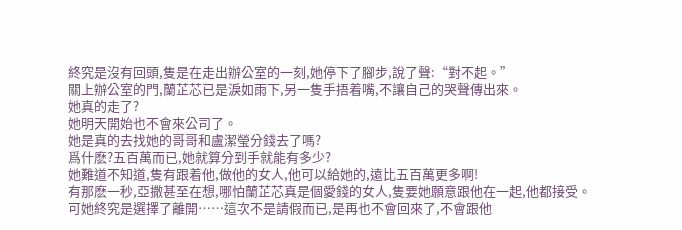終究是沒有回頭,隻是在走出辦公室的一刻,她停下了腳步,說了聲:“對不起。”
關上辦公室的門,蘭芷芯已是淚如雨下,另一隻手捂着嘴,不讓自己的哭聲傳出來。
她真的走了?
她明天開始也不會來公司了。
她是真的去找她的哥哥和盧潔瑩分錢去了嗎?
爲什麽?五百萬而已,她就算分到手就能有多少?
她難道不知道,隻有跟着他,做他的女人,他可以給她的,遠比五百萬更多啊!
有那麽一秒,亞撒甚至在想,哪怕蘭芷芯真是個愛錢的女人,隻要她願意跟他在一起,他都接受。
可她終究是選擇了離開……這次不是請假而已,是再也不會回來了,不會跟他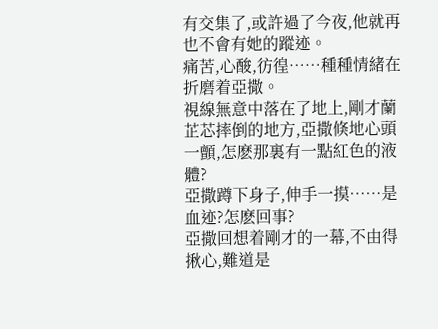有交集了,或許過了今夜,他就再也不會有她的蹤迹。
痛苦,心酸,彷徨……種種情緒在折磨着亞撒。
視線無意中落在了地上,剛才蘭芷芯摔倒的地方,亞撒倏地心頭一顫,怎麽那裏有一點紅色的液體?
亞撒蹲下身子,伸手一摸……是血迹?怎麽回事?
亞撒回想着剛才的一幕,不由得揪心,難道是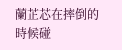蘭芷芯在摔倒的時候碰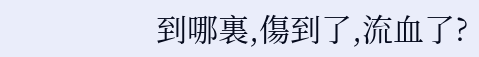到哪裏,傷到了,流血了?